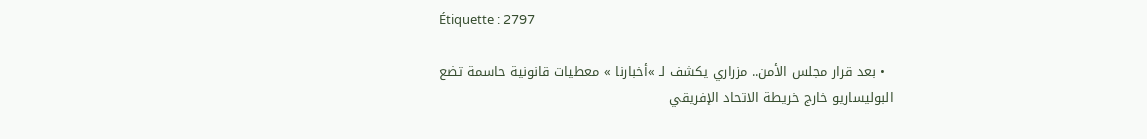Étiquette : 2797

  • بعد قرار مجلس الأمن.. مزراري يكشف لـ »أخبارنا » معطيات قانونية حاسمة تضع البوليساريو خارج خريطة الاتحاد الإفريقي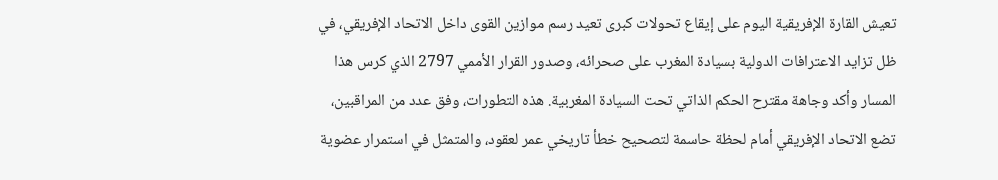تعيش القارة الإفريقية اليوم على إيقاع تحولات كبرى تعيد رسم موازين القوى داخل الاتحاد الإفريقي، في ظل تزايد الاعترافات الدولية بسيادة المغرب على صحرائه، وصدور القرار الأممي 2797 الذي كرس هذا المسار وأكد وجاهة مقترح الحكم الذاتي تحت السيادة المغربية. هذه التطورات، وفق عدد من المراقبين، تضع الاتحاد الإفريقي أمام لحظة حاسمة لتصحيح خطأ تاريخي عمر لعقود، والمتمثل في استمرار عضوية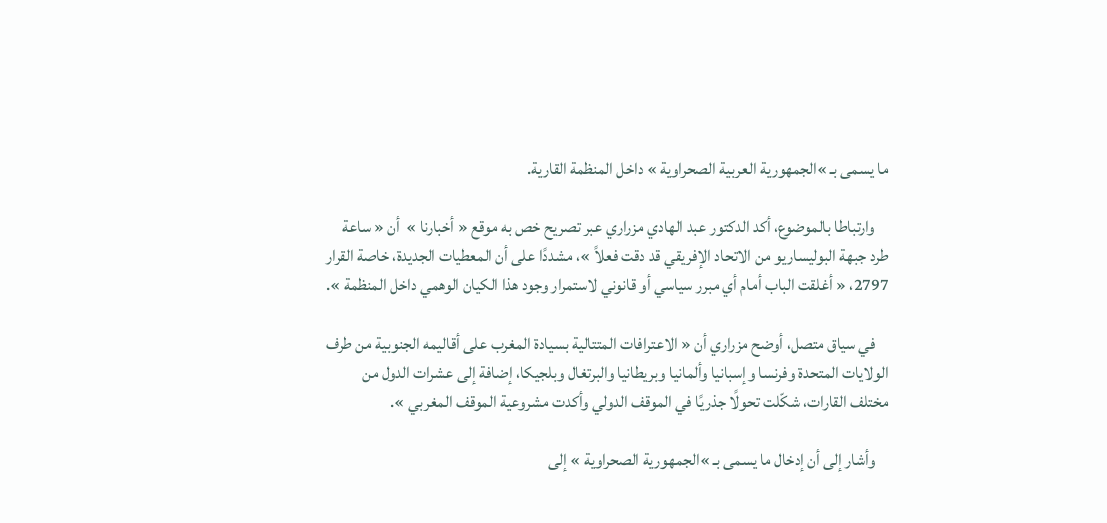ما يسمى بـ »الجمهورية العربية الصحراوية » داخل المنظمة القارية.

    وارتباطا بالموضوع، أكد الدكتور عبد الهادي مزراري عبر تصريح خص به موقع « أخبارنا »  أن « ساعة طرد جبهة البوليساريو من الاتحاد الإفريقي قد دقت فعلاً »، مشددًا على أن المعطيات الجديدة، خاصة القرار 2797، « أغلقت الباب أمام أي مبرر سياسي أو قانوني لاستمرار وجود هذا الكيان الوهمي داخل المنظمة ».

    في سياق متصل، أوضح مزراري أن « الاعترافات المتتالية بسيادة المغرب على أقاليمه الجنوبية من طرف الولايات المتحدة وفرنسا وإسبانيا وألمانيا وبريطانيا والبرتغال وبلجيكا، إضافة إلى عشرات الدول من مختلف القارات، شكّلت تحولًا جذريًا في الموقف الدولي وأكدت مشروعية الموقف المغربي ».

    وأشار إلى أن إدخال ما يسمى بـ »الجمهورية الصحراوية » إلى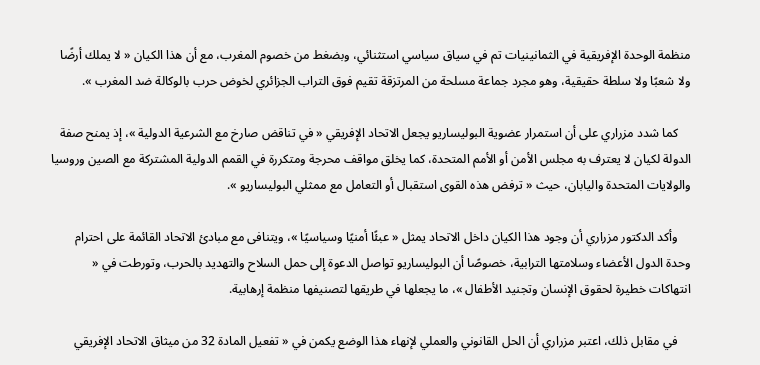منظمة الوحدة الإفريقية في الثمانينيات تم في سياق سياسي استثنائي، وبضغط من خصوم المغرب، مع أن هذا الكيان « لا يملك أرضًا ولا شعبًا ولا سلطة حقيقية، وهو مجرد جماعة مسلحة من المرتزقة تقيم فوق التراب الجزائري لخوض حرب بالوكالة ضد المغرب ».

    كما شدد مزراري على أن استمرار عضوية البوليساريو يجعل الاتحاد الإفريقي « في تناقض صارخ مع الشرعية الدولية »، إذ يمنح صفة الدولة لكيان لا يعترف به مجلس الأمن أو الأمم المتحدة، كما يخلق مواقف محرجة ومتكررة في القمم الدولية المشتركة مع الصين وروسيا والولايات المتحدة واليابان، حيث « ترفض هذه القوى استقبال أو التعامل مع ممثلي البوليساريو ».

    وأكد الدكتور مزراري أن وجود هذا الكيان داخل الاتحاد يمثل « عبئًا أمنيًا وسياسيًا »، ويتنافى مع مبادئ الاتحاد القائمة على احترام وحدة الدول الأعضاء وسلامتها الترابية، خصوصًا أن البوليساريو تواصل الدعوة إلى حمل السلاح والتهديد بالحرب، وتورطت في « انتهاكات خطيرة لحقوق الإنسان وتجنيد الأطفال »، ما يجعلها في طريقها لتصنيفها منظمة إرهابية.

    في مقابل ذلك، اعتبر مزراري أن الحل القانوني والعملي لإنهاء هذا الوضع يكمن في « تفعيل المادة 32 من ميثاق الاتحاد الإفريقي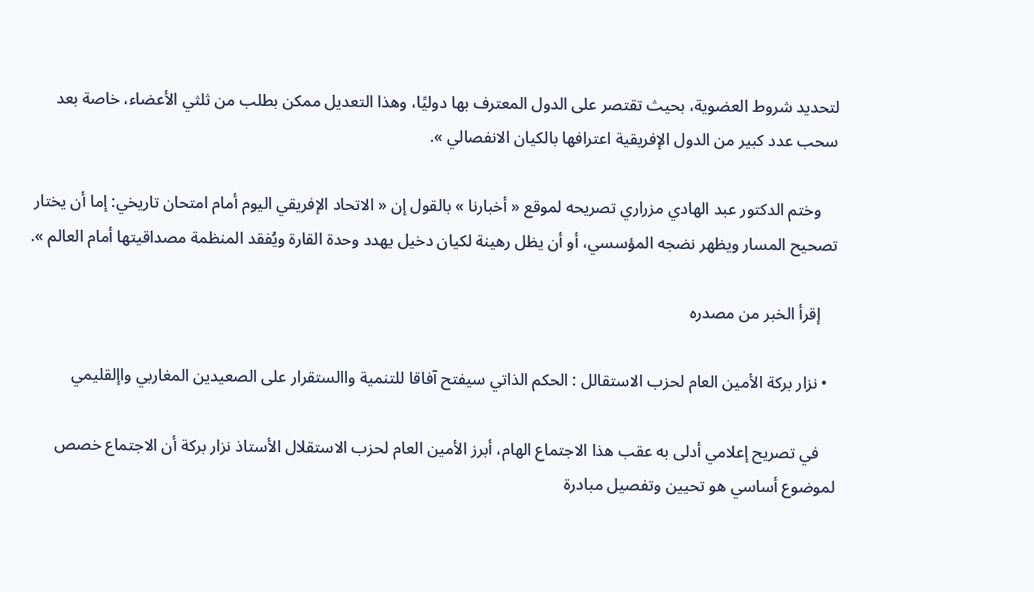لتحديد شروط العضوية، بحيث تقتصر على الدول المعترف بها دوليًا، وهذا التعديل ممكن بطلب من ثلثي الأعضاء، خاصة بعد سحب عدد كبير من الدول الإفريقية اعترافها بالكيان الانفصالي ».

    وختم الدكتور عبد الهادي مزراري تصريحه لموقع « أخبارنا » بالقول إن « الاتحاد الإفريقي اليوم أمام امتحان تاريخي: إما أن يختار تصحيح المسار ويظهر نضجه المؤسسي، أو أن يظل رهينة لكيان دخيل يهدد وحدة القارة ويُفقد المنظمة مصداقيتها أمام العالم ».

    إقرأ الخبر من مصدره

  • نزار بركة الأمين العام لحزب الاستقالل : الحكم الذاتي سيفتح آفاقا للتنمية واالستقرار على الصعيدين المغاربي واإلقليمي

    في تصريح إعلامي أدلى به عقب هذا الاجتماع الهام، أبرز الأمين العام لحزب الاستقلال الأستاذ نزار بركة أن الاجتماع خصص لموضوع أساسي هو تحيين وتفصيل مبادرة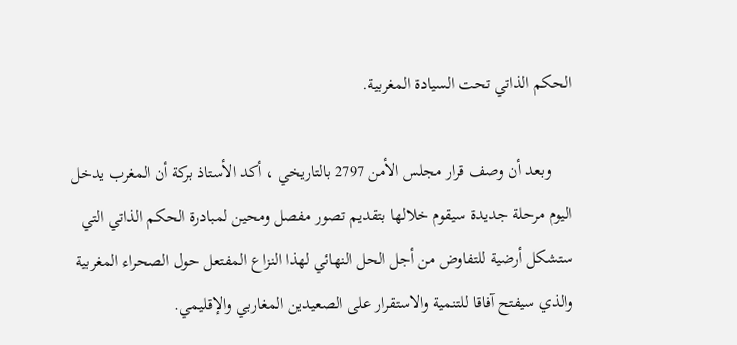الحكم الذاتي تحت السيادة المغربية.

     وبعد أن وصف قرار مجلس الأمن 2797 بالتاريخي ، أكد الأستاذ بركة أن المغرب يدخل اليوم مرحلة جديدة سيقوم خلالها بتقديم تصور مفصل ومحين لمبادرة الحكم الذاتي التي ستشكل أرضية للتفاوض من أجل الحل النهائي لهذا النزاع المفتعل حول الصحراء المغربية والذي سيفتح آفاقا للتنمية والاستقرار على الصعيدين المغاربي والإقليمي.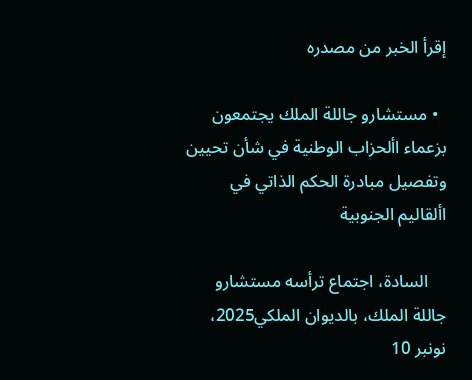إقرأ الخبر من مصدره

  • مستشارو جاللة الملك يجتمعون بزعماء األحزاب الوطنية في شأن تحيين وتفصيل مبادرة الحكم الذاتي في األقاليم الجنوبية

    السادة، اجتماع ترأسه مستشارو جاللة الملك، بالديوان الملكي2025، نونبر 10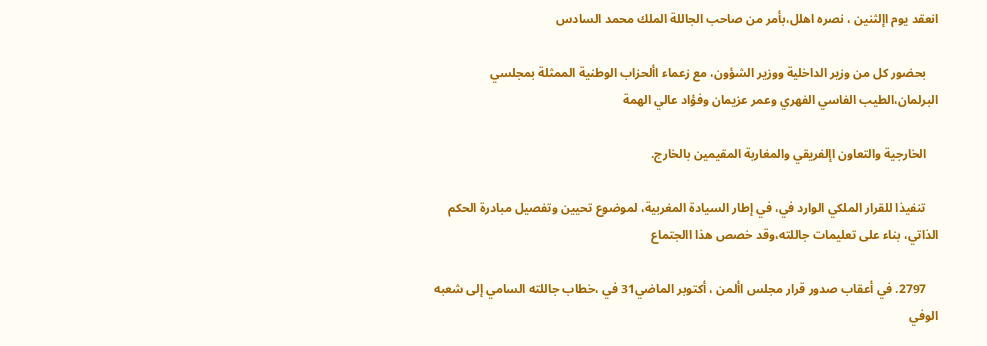انعقد يوم اإلثنين ، نصره اهلل،بأمر من صاحب الجاللة الملك محمد السادس

    بحضور كل من وزير الداخلية ووزير الشؤون، مع زعماء األحزاب الوطنية الممثلة بمجلسي البرلمان،الطيب الفاسي الفهري وعمر عزيمان وفؤاد عالي الهمة

    الخارجية والتعاون اإلفريقي والمغاربة المقيمين بالخارج.

    تنفيذا للقرار الملكي الوارد في، في إطار السيادة المغربية، لموضوع تحيين وتفصيل مبادرة الحكم الذاتي، بناء على تعليمات جاللته،وقد خصص هذا االجتماع

    2797. في أعقاب صدور قرار مجلس األمن ، أكتوبر الماضي31 في ،خطاب جاللته السامي إلى شعبه الوفي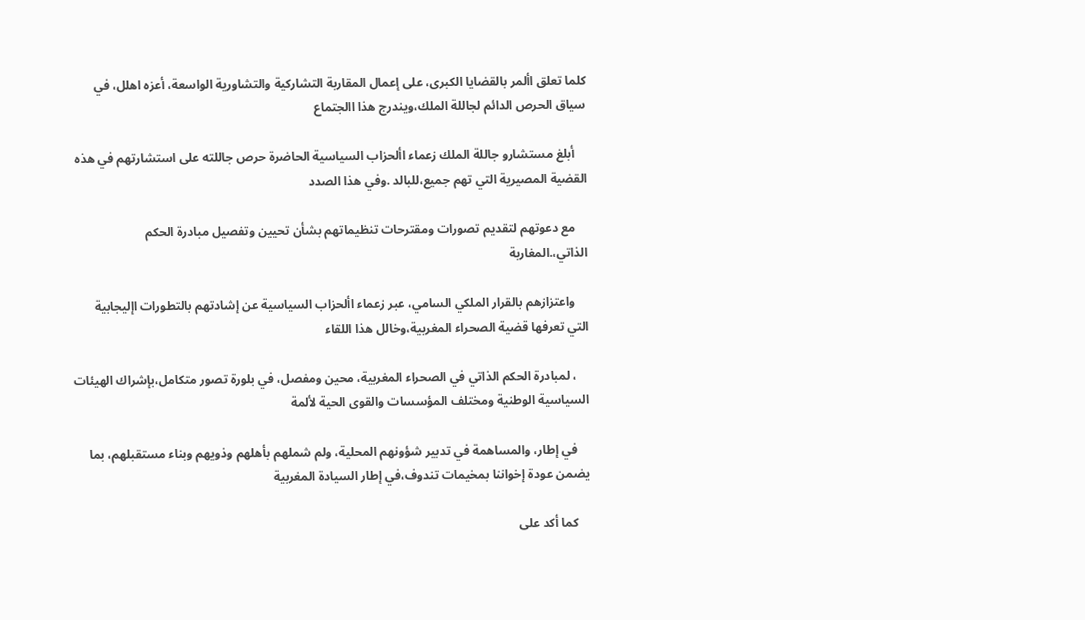كلما تعلق األمر بالقضايا الكبرى، على إعمال المقاربة التشاركية والتشاورية الواسعة، أعزه اهلل، في سياق الحرص الدائم لجاللة الملك،ويندرج هذا االجتماع

    أبلغ مستشارو جاللة الملك زعماء األحزاب السياسية الحاضرة حرص جاللته على استشارتهم في هذه القضية المصيرية التي تهم جميع،للبالد .وفي هذا الصدد

    مع دعوتهم لتقديم تصورات ومقترحات تنظيماتهم بشأن تحيين وتفصيل مبادرة الحكم الذاتي،.المغاربة

    واعتزازهم بالقرار الملكي السامي، عبر زعماء األحزاب السياسية عن إشادتهم بالتطورات اإليجابية التي تعرفها قضية الصحراء المغربية،وخالل هذا اللقاء

    ، لمبادرة الحكم الذاتي في الصحراء المغربية، محين ومفصل، في بلورة تصور متكامل،بإشراك الهيئات السياسية الوطنية ومختلف المؤسسات والقوى الحية لألمة

    في إطار، والمساهمة في تدبير شؤونهم المحلية، ولم شملهم بأهلهم وذويهم وبناء مستقبلهم، بما يضمن عودة إخواننا بمخيمات تندوف،في إطار السيادة المغربية

    كما أكد على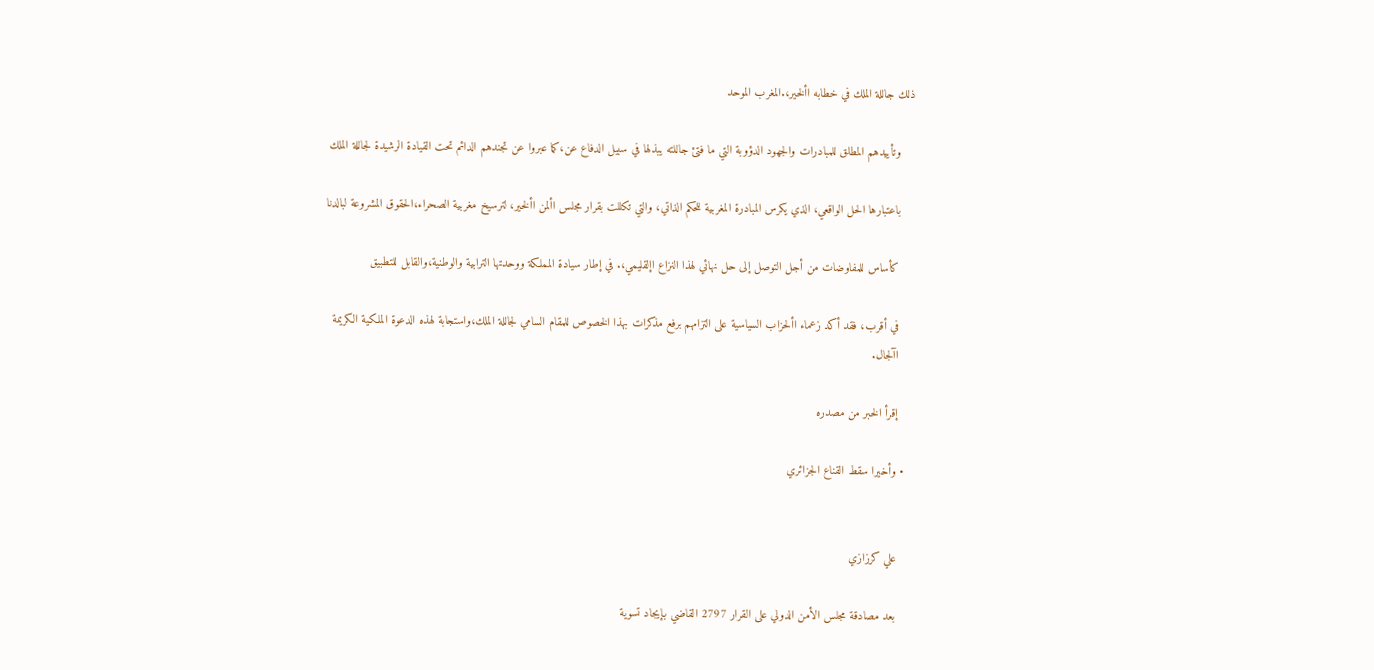ذلك جاللة الملك في خطابه األخير،.المغرب الموحد

    وتأييدهم المطلق للمبادرات والجهود الدؤوبة التي ما فتئ جاللته يبذلها في سبيل الدفاع عن،كما عبروا عن تجندهم الدائم تحت القيادة الرشيدة لجاللة الملك

    باعتبارها الحل الواقعي، الذي يكرس المبادرة المغربية للحكم الذاتي، والتي تكللت بقرار مجلس األمن األخير، لترسيخ مغربية الصحراء،الحقوق المشروعة لبالدنا

    كأساس للمفاوضات من أجل التوصل إلى حل نهائي لهذا النزاع اإلقليمي،. في إطار سيادة المملكة ووحدتها الترابية والوطنية،والقابل للتطبيق

    في أقرب، فقد أكد زعماء األحزاب السياسية على التزامهم برفع مذكرات بهذا الخصوص للمقام السامي لجاللة الملك،واستجابة لهذه الدعوة الملكية الكريمة
    اآلجال.

    إقرأ الخبر من مصدره

  • وأخيرا سقط القناع الجزائري


    علي كرزازي

    بعد مصادقة مجلس الأمن الدولي على القرار 2797 القاضي بإيجاد تسوية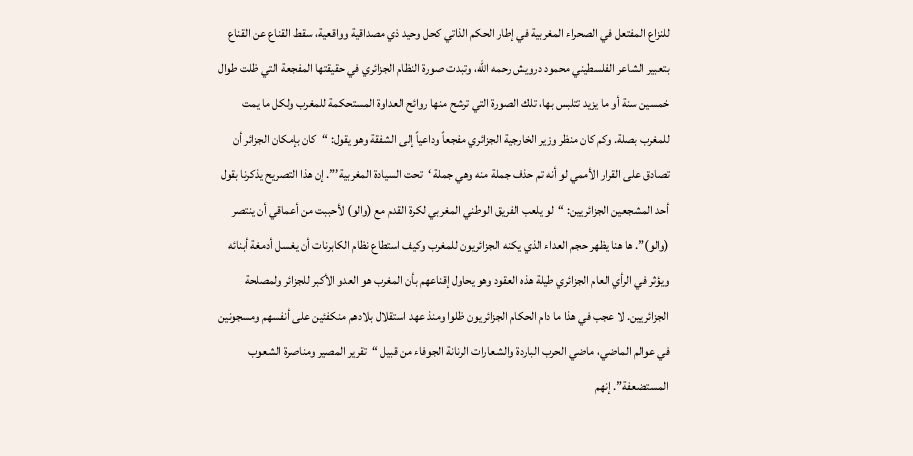للنزاع المفتعل في الصحراء المغربية في إطار الحكم الذاتي كحل وحيد ذي مصداقية وواقعية، سقط القناع عن القناع بتعبير الشاعر الفلسطيني محمود درويش رحمه الله، وتبدت صورة النظام الجزائري في حقيقتها المفجعة التي ظلت طوال خمسين سنة أو ما يزيد تتلبس بها، تلك الصورة التي ترشح منها روائح العداوة المستحكمة للمغرب ولكل ما يمت للمغرب بصلة. وكم كان منظر وزير الخارجية الجزائري مفجعاً وداعياً إلى الشفقة وهو يقول: “كان بإمكان الجزائر أن تصادق على القرار الأممي لو أنه تم حذف جملة منه وهي جملة ‘تحت السيادة المغربية’”. إن هذا التصريح يذكرنا بقول أحد المشجعين الجزائريين: “لو يلعب الفريق الوطني المغربي لكرة القدم مع (والو) لأحببت من أعماقي أن ينتصر (والو)”. ها هنا يظهر حجم العداء الذي يكنه الجزائريون للمغرب وكيف استطاع نظام الكابرنات أن يغسل أدمغة أبنائه ويؤثر في الرأي العام الجزائري طيلة هذه العقود وهو يحاول إقناعهم بأن المغرب هو العدو الأكبر للجزائر ولمصلحة الجزائريين. لا عجب في هذا ما دام الحكام الجزائريون ظلوا ومنذ عهد استقلال بلادهم منكفئين على أنفسهم ومسجونين في عوالم الماضي، ماضي الحرب الباردة والشعارات الرنانة الجوفاء من قبيل “تقرير المصير ومناصرة الشعوب المستضعفة”. إنهم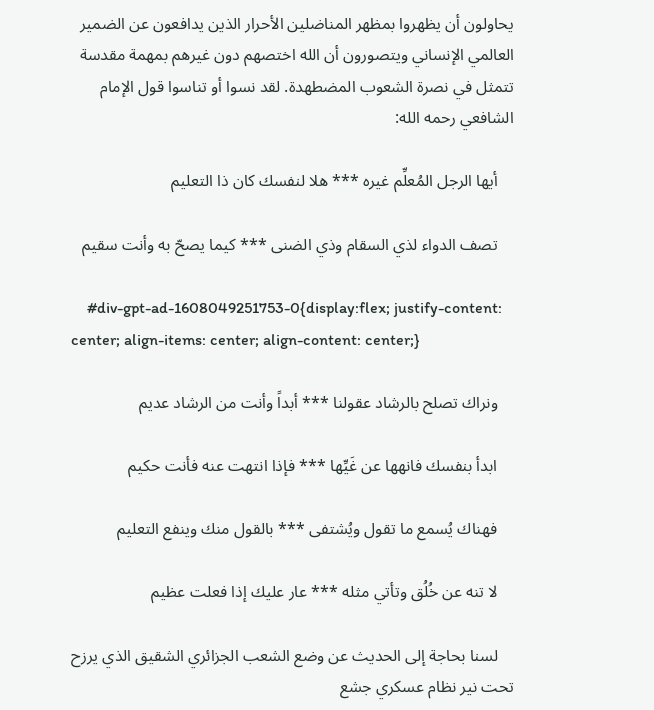يحاولون أن يظهروا بمظهر المناضلين الأحرار الذين يدافعون عن الضمير العالمي الإنساني ويتصورون أن الله اختصهم دون غيرهم بمهمة مقدسة تتمثل في نصرة الشعوب المضطهدة. لقد نسوا أو تناسوا قول الإمام الشافعي رحمه الله:

    أيها الرجل المُعلِّم غيره *** هلا لنفسك كان ذا التعليم

    تصف الدواء لذي السقام وذي الضنى *** كيما يصحّ به وأنت سقيم

    #div-gpt-ad-1608049251753-0{display:flex; justify-content: center; align-items: center; align-content: center;}

    ونراك تصلح بالرشاد عقولنا *** أبداً وأنت من الرشاد عديم

    ابدأ بنفسك فانهها عن غَيِّها *** فإذا انتهت عنه فأنت حكيم

    فهناك يُسمع ما تقول ويُشتفى *** بالقول منك وينفع التعليم

    لا تنه عن خُلُق وتأتي مثله *** عار عليك إذا فعلت عظيم

    لسنا بحاجة إلى الحديث عن وضع الشعب الجزائري الشقيق الذي يرزح تحت نير نظام عسكري جشع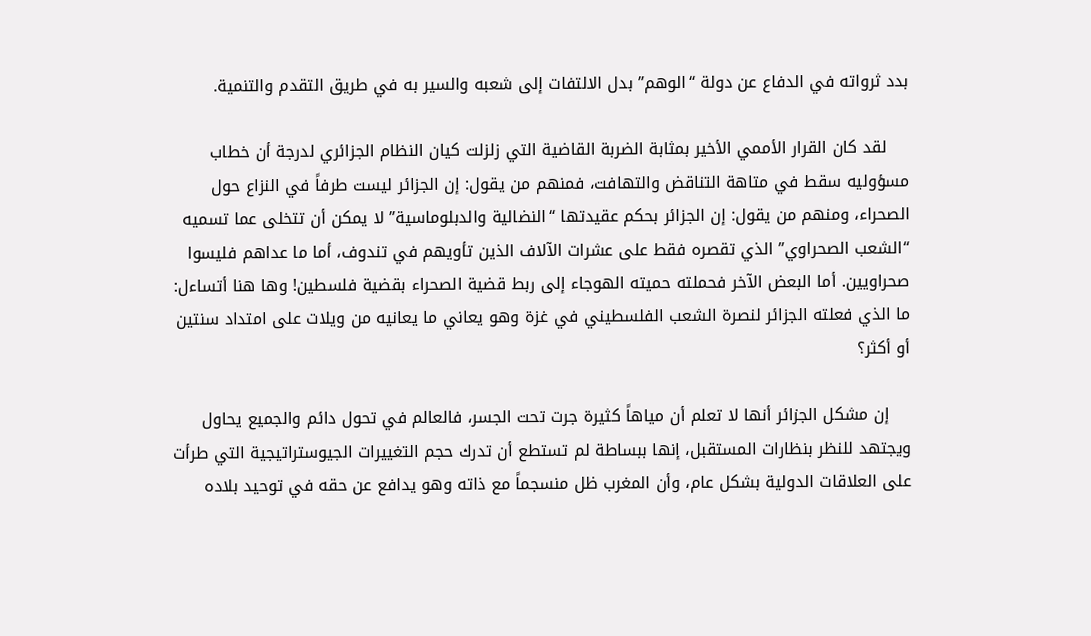بدد ثرواته في الدفاع عن دولة “الوهم” بدل الالتفات إلى شعبه والسير به في طريق التقدم والتنمية.

    لقد كان القرار الأممي الأخير بمثابة الضربة القاضية التي زلزلت كيان النظام الجزائري لدرجة أن خطاب مسؤوليه سقط في متاهة التناقض والتهافت، فمنهم من يقول: إن الجزائر ليست طرفاً في النزاع حول الصحراء، ومنهم من يقول: إن الجزائر بحكم عقيدتها “النضالية والدبلوماسية” لا يمكن أن تتخلى عما تسميه “الشعب الصحراوي” الذي تقصره فقط على عشرات الآلاف الذين تأويهم في تندوف، أما ما عداهم فليسوا صحراويين. أما البعض الآخر فحملته حميته الهوجاء إلى ربط قضية الصحراء بقضية فلسطين! وها هنا أتساءل: ما الذي فعلته الجزائر لنصرة الشعب الفلسطيني في غزة وهو يعاني ما يعانيه من ويلات على امتداد سنتين أو أكثر؟

    إن مشكل الجزائر أنها لا تعلم أن مياهاً كثيرة جرت تحت الجسر، فالعالم في تحول دائم والجميع يحاول ويجتهد للنظر بنظارات المستقبل، إنها ببساطة لم تستطع أن تدرك حجم التغييرات الجيوستراتيجية التي طرأت على العلاقات الدولية بشكل عام، وأن المغرب ظل منسجماً مع ذاته وهو يدافع عن حقه في توحيد بلاده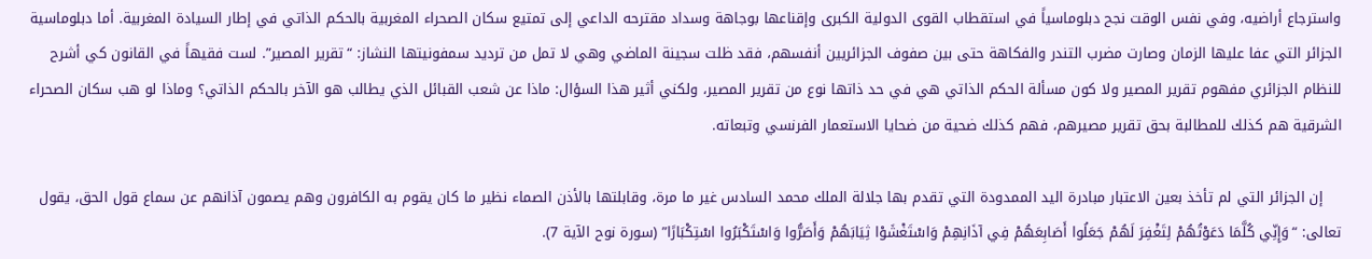واسترجاع أراضيه، وفي نفس الوقت نجح دبلوماسياً في استقطاب القوى الدولية الكبرى وإقناعها بوجاهة وسداد مقترحه الداعي إلى تمتيع سكان الصحراء المغربية بالحكم الذاتي في إطار السيادة المغربية. أما دبلوماسية الجزائر التي عفا عليها الزمان وصارت مضرب التندر والفكاهة حتى بين صفوف الجزائريين أنفسهم، فقد ظلت سجينة الماضي وهي لا تمل من ترديد سمفونيتها النشاز: “تقرير المصير”. لست فقيهاً في القانون كي أشرح للنظام الجزائري مفهوم تقرير المصير ولا كون مسألة الحكم الذاتي هي في حد ذاتها نوع من تقرير المصير، ولكني أثير هذا السؤال: ماذا عن شعب القبائل الذي يطالب هو الآخر بالحكم الذاتي؟ وماذا لو هب سكان الصحراء الشرقية هم كذلك للمطالبة بحق تقرير مصيرهم، فهم كذلك ضحية من ضحايا الاستعمار الفرنسي وتبعاته.

    إن الجزائر التي لم تأخذ بعين الاعتبار مبادرة اليد الممدودة التي تقدم بها جلالة الملك محمد السادس غير ما مرة، وقابلتها بالأذن الصماء نظير ما كان يقوم به الكافرون وهم يصمون آذانهم عن سماع قول الحق، يقول تعالى: “وَإِنِّي كُلَّمَا دَعَوْتُهُمْ لِتَغْفِرَ لَهُمْ جَعَلُوا أَصَابِعَهُمْ فِي آذَانِهِمْ وَاسْتَغْشَوْا ثِيَابَهُمْ وَأَصَرُّوا وَاسْتَكْبَرُوا اسْتِكْبَارًا” (سورة نوح الآية 7).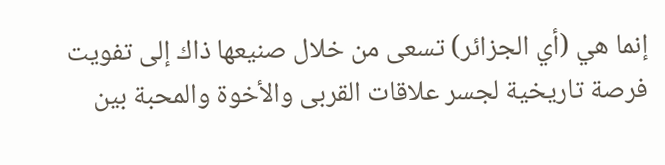إنما هي (أي الجزائر) تسعى من خلال صنيعها ذاك إلى تفويت فرصة تاريخية لجسر علاقات القربى والأخوة والمحبة بين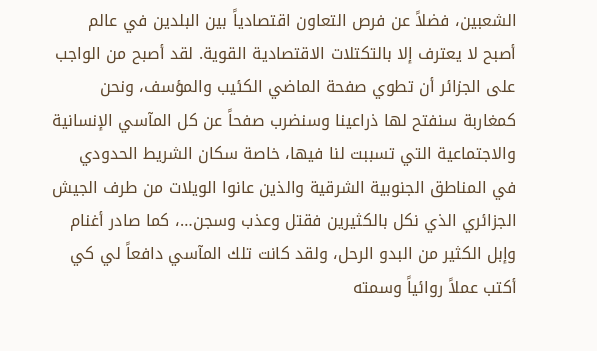الشعبين، فضلاً عن فرص التعاون اقتصادياً بين البلدين في عالم أصبح لا يعترف إلا بالتكتلات الاقتصادية القوية. لقد أصبح من الواجب على الجزائر أن تطوي صفحة الماضي الكئيب والمؤسف، ونحن كمغاربة سنفتح لها ذراعينا وسنضرب صفحاً عن كل المآسي الإنسانية والاجتماعية التي تسببت لنا فيها، خاصة سكان الشريط الحدودي في المناطق الجنوبية الشرقية والذين عانوا الويلات من طرف الجيش الجزائري الذي نكل بالكثيرين فقتل وعذب وسجن…، كما صادر أغنام وإبل الكثير من البدو الرحل، ولقد كانت تلك المآسي دافعاً لي كي أكتب عملاً روائياً وسمته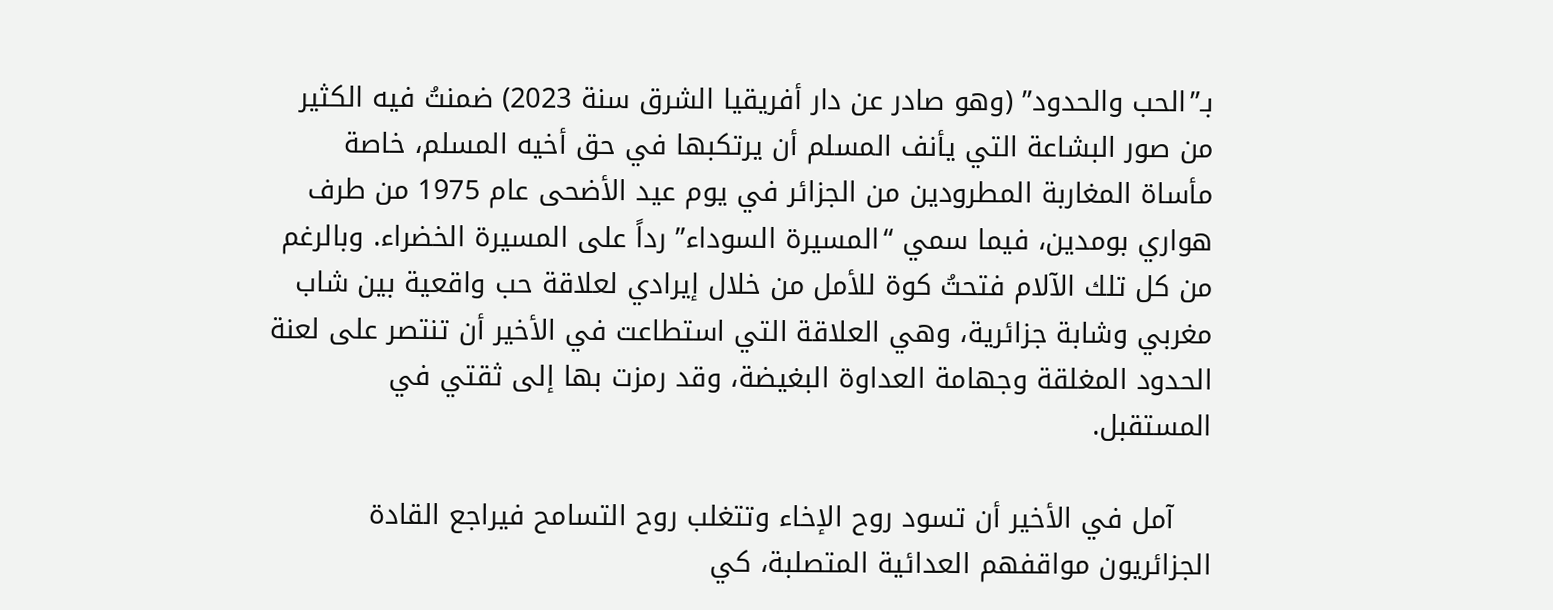بـ”الحب والحدود” (وهو صادر عن دار أفريقيا الشرق سنة 2023) ضمنتُ فيه الكثير من صور البشاعة التي يأنف المسلم أن يرتكبها في حق أخيه المسلم، خاصة مأساة المغاربة المطرودين من الجزائر في يوم عيد الأضحى عام 1975 من طرف هواري بومدين، فيما سمي “المسيرة السوداء” رداً على المسيرة الخضراء. وبالرغم من كل تلك الآلام فتحتُ كوة للأمل من خلال إيرادي لعلاقة حب واقعية بين شاب مغربي وشابة جزائرية، وهي العلاقة التي استطاعت في الأخير أن تنتصر على لعنة الحدود المغلقة وجهامة العداوة البغيضة، وقد رمزت بها إلى ثقتي في المستقبل.

    آمل في الأخير أن تسود روح الإخاء وتتغلب روح التسامح فيراجع القادة الجزائريون مواقفهم العدائية المتصلبة، كي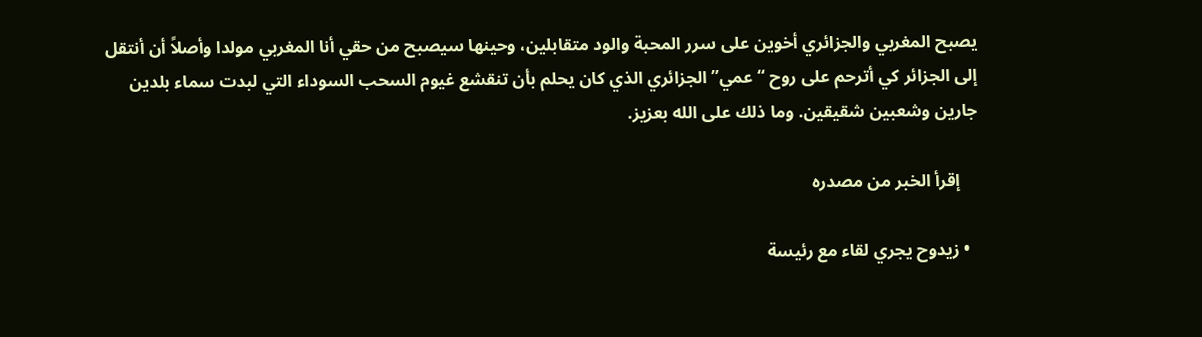يصبح المغربي والجزائري أخوين على سرر المحبة والود متقابلين، وحينها سيصبح من حقي أنا المغربي مولدا وأصلاً أن أنتقل إلى الجزائر كي أترحم على روح “عمي” الجزائري الذي كان يحلم بأن تنقشع غيوم السحب السوداء التي لبدت سماء بلدين جارين وشعبين شقيقين. وما ذلك على الله بعزيز.

    إقرأ الخبر من مصدره

  • زيدوح يجري لقاء مع رئيسة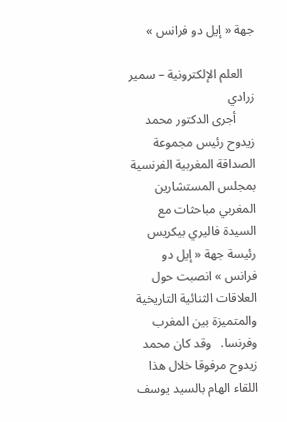جهة « إيل دو فرانس »

    العلم الإلكترونية – سمير زرادي
      أجرى الدكتور محمد زيدوح رئيس مجموعة الصداقة المغربية الفرنسية بمجلس المستشارين المغربي مباحثات مع السيدة فاليري بيكريس رئيسة جهة « إيل دو فرانس » انصبت حول العلاقات الثنائية التاريخية والمتميزة بين المغرب وفرنسا.   وقد كان محمد زيدوح مرفوقا خلال هذا اللقاء الهام بالسيد يوسف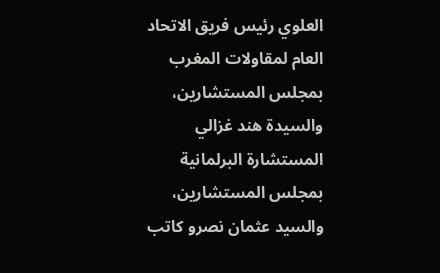العلوي رئيس فريق الاتحاد العام لمقاولات المغرب بمجلس المستشارين، والسيدة هند غزالي المستشارة البرلمانية بمجلس المستشارين، والسيد عثمان نصرو كاتب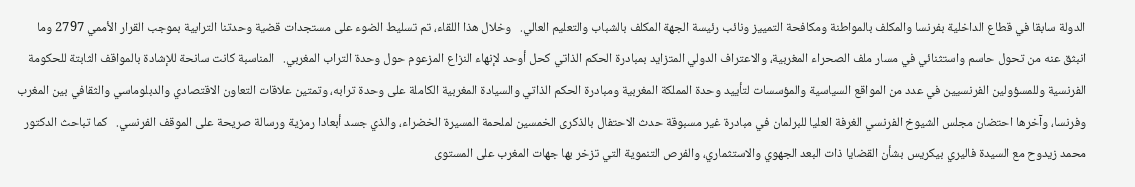الدولة سابقا في قطاع الداخلية بفرنسا والمكلف بالمواطنة ومكافحة التمييز ونائب رئيسة الجهة المكلف بالشباب والتعليم العالي.   وخلال هذا اللقاء، تم تسليط الضوء على مستجدات قضية وحدتنا الترابية بموجب القرار الأممي 2797 وما انبثق عنه من تحول حاسم واستثنائي في مسار ملف الصحراء المغربية، والاعتراف الدولي المتزايد بمبادرة الحكم الذاتي كحل أوحد لإنهاء النزاع المزعوم حول وحدة التراب المغربي.   المناسبة كانت سانحة للإشادة بالمواقف الثابتة للحكومة الفرنسية وللمسؤولين الفرنسيين في عدد من المواقع السياسية والمؤسسات لتأييد وحدة المملكة المغربية ومبادرة الحكم الذاتي والسيادة المغربية الكاملة على وحدة ترابه، وتمتين علاقات التعاون الاقتصادي والدبلوماسي والثقافي بين المغرب وفرنسا، وآخرها احتضان مجلس الشيوخ الفرنسي الغرفة العليا للبرلمان في مبادرة غير مسبوقة حدث الاحتفال بالذكرى الخمسين لملحمة المسيرة الخضراء، والذي جسد أبعادا رمزية ورسالة صريحة على الموقف الفرنسي.   كما تباحث الدكتور محمد زيدوح مع السيدة فاليري بيكريس بشأن القضايا ذات البعد الجهوي والاستثماري، والفرص التنموية التي تزخر بها جهات المغرب على المستوى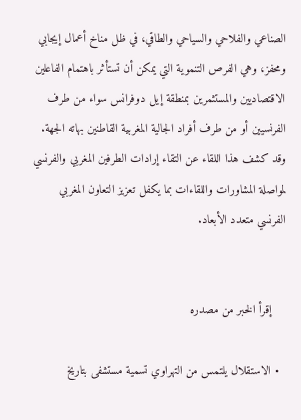الصناعي والفلاحي والسياحي والطاقي، في ظل مناخ أعمال إيجابي ومحفز، وهي الفرص التنموية التي يمكن أن تستأثر باهتمام الفاعلين الاقتصاديين والمستثمرين بمنطقة إيل دوفرانس سواء من طرف الفرنسيين أو من طرف أفراد الجالية المغربية القاطنين بهاته الجهة.   وقد كشف هذا اللقاء عن التقاء إرادات الطرفين المغربي والفرنسي لمواصلة المشاورات واللقاءات بما يكفل تعزيز التعاون المغربي الفرنسي متعدد الأبعاد.


    إقرأ الخبر من مصدره

  • الاستقلال يلتمس من التهراوي تسمية مستشفى بتاريخ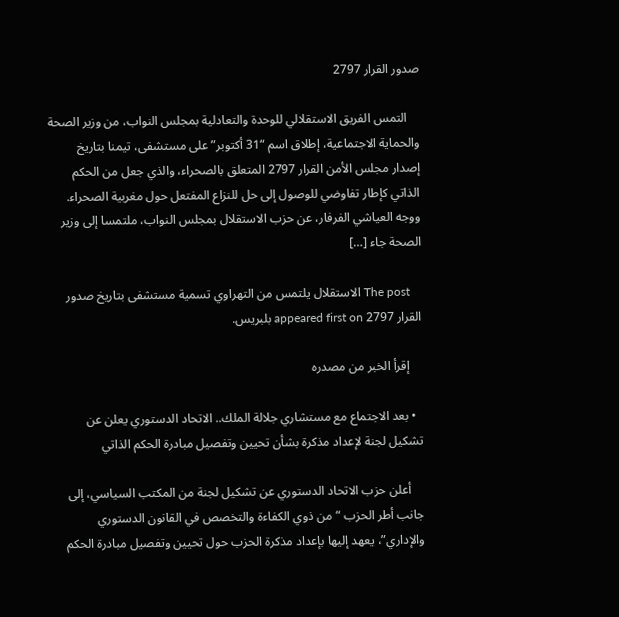صدور القرار 2797

    التمس الفريق الاستقلالي للوحدة والتعادلية بمجلس النواب، من وزير الصحة والحماية الاجتماعية، إطلاق اسم “31 أكتوبر” على مستشفى، تيمنا بتاريخ إصدار مجلس الأمن القرار 2797 المتعلق بالصحراء، والذي جعل من الحكم الذاتي كإطار تفاوضي للوصول إلى حل للنزاع المفتعل حول مغربية الصحراء. ووجه العياشي الفرفار، عن حزب الاستقلال بمجلس النواب، ملتمسا إلى وزير الصحة جاء […]

    The post الاستقلال يلتمس من التهراوي تسمية مستشفى بتاريخ صدور القرار 2797 appeared first on بلبريس.

    إقرأ الخبر من مصدره

  • بعد الاجتماع مع مستشاري جلالة الملك.. الاتحاد الدستوري يعلن عن تشكيل لجنة لإعداد مذكرة بشأن تحيين وتفصيل مبادرة الحكم الذاتي

    أعلن حزب الاتحاد الدستوري عن تشكيل لجنة من المكتب السياسي، إلى جانب أطر الحزب “من ذوي الكفاءة والتخصص في القانون الدستوري والإداري”، يعهد إليها بإعداد مذكرة الحزب حول تحيين وتفصيل مبادرة الحكم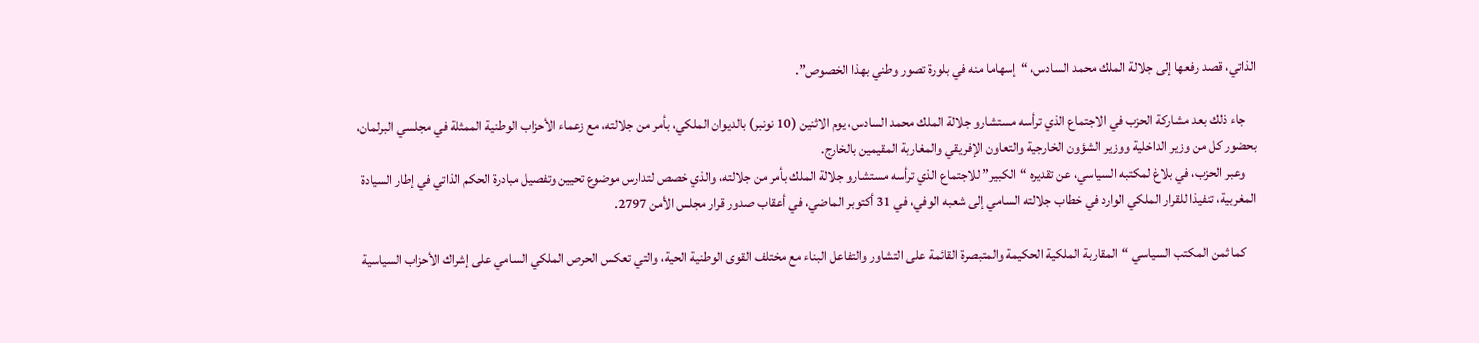الذاتي، قصد رفعها إلى جلالة الملك محمد السادس، “إسهاما منه في بلورة تصور وطني بهذا الخصوص”.

    جاء ذلك بعد مشاركة الحزب في الاجتماع الذي ترأسه مستشارو جلالة الملك محمد السادس، يوم الاثنين (10 نونبر) بالديوان الملكي، بأمر من جلالته، مع زعماء الأحزاب الوطنية الممثلة في مجلسي البرلمان، بحضور كل من وزير الداخلية ووزير الشؤون الخارجية والتعاون الإفريقي والمغاربة المقيمين بالخارج.
    وعبر الحزب، في بلاغ لمكتبه السياسي، عن تقديره “الكبير” للاجتماع الذي ترأسه مستشارو جلالة الملك بأمر من جلالته، والذي خصص لتدارس موضوع تحيين وتفصيل مبادرة الحكم الذاتي في إطار السيادة المغربية، تنفيذا للقرار الملكي الوارد في خطاب جلالته السامي إلى شعبه الوفي، في 31 أكتوبر الماضي، في أعقاب صدور قرار مجلس الأمن 2797.

    كما ثمن المكتب السياسي “المقاربة الملكية الحكيمة والمتبصرة القائمة على التشاور والتفاعل البناء مع مختلف القوى الوطنية الحية، والتي تعكس الحرص الملكي السامي على إشراك الأحزاب السياسية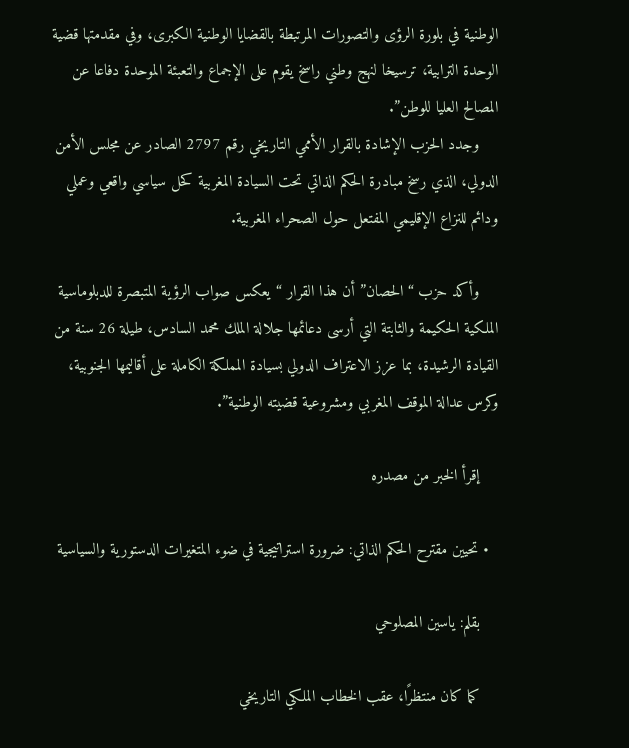الوطنية في بلورة الرؤى والتصورات المرتبطة بالقضايا الوطنية الكبرى، وفي مقدمتها قضية الوحدة الترابية، ترسيخا لنهج وطني راسخ يقوم على الإجماع والتعبئة الموحدة دفاعا عن المصالح العليا للوطن”.
    وجدد الحزب الإشادة بالقرار الأممي التاريخي رقم 2797 الصادر عن مجلس الأمن الدولي، الذي رسخ مبادرة الحكم الذاتي تحت السيادة المغربية كحل سياسي واقعي وعملي ودائم للنزاع الإقليمي المفتعل حول الصحراء المغربية.

    وأكد حزب “الحصان” أن هذا القرار “يعكس صواب الرؤية المتبصرة للدبلوماسية الملكية الحكيمة والثابتة التي أرسى دعائمها جلالة الملك محمد السادس، طيلة 26 سنة من القيادة الرشيدة، بما عزز الاعتراف الدولي بسيادة المملكة الكاملة على أقاليمها الجنوبية، وكرس عدالة الموقف المغربي ومشروعية قضيته الوطنية”.

    إقرأ الخبر من مصدره

  • تحيين مقترح الحكم الذاتي: ضرورة استراتيجية في ضوء المتغيرات الدستورية والسياسية

    بقلم: ياسين المصلوحي

    كما كان منتظرًا، عقب الخطاب الملكي التاريخي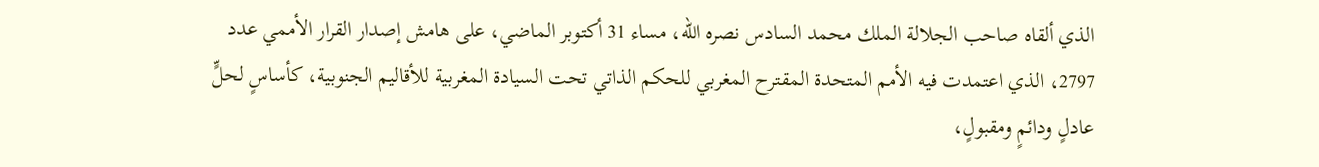الذي ألقاه صاحب الجلالة الملك محمد السادس نصره الله، مساء 31 أكتوبر الماضي، على هامش إصدار القرار الأممي عدد 2797، الذي اعتمدت فيه الأمم المتحدة المقترح المغربي للحكم الذاتي تحت السيادة المغربية للأقاليم الجنوبية، كأساسٍ لحلٍّ عادلٍ ودائمٍ ومقبولٍ،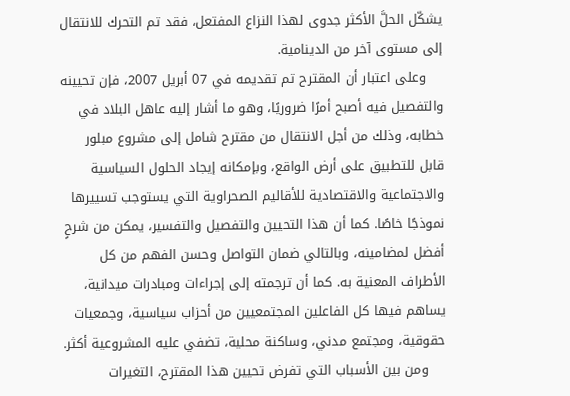يشكّل الحلَّ الأكثر جدوى لهذا النزاع المفتعل، فقد تم التحرك للانتقال إلى مستوى آخر من الدينامية.
    وعلى اعتبار أن المقترح تم تقديمه في 07 أبريل 2007، فإن تحيينه والتفصيل فيه أصبح أمرًا ضروريًا، وهو ما أشار إليه عاهل البلاد في خطابه، وذلك من أجل الانتقال من مقترح شامل إلى مشروع مبلور قابل للتطبيق على أرض الواقع، وبإمكانه إيجاد الحلول السياسية والاجتماعية والاقتصادية للأقاليم الصحراوية التي يستوجب تسييرها نموذجًا خاصًا. كما أن هذا التحيين والتفصيل والتفسير، يمكن من شرحٍ أفضل لمضامينه، وبالتالي ضمان التواصل وحسن الفهم من كل الأطراف المعنية به. كما أن ترجمته إلى إجراءات ومبادرات ميدانية، يساهم فيها كل الفاعلين المجتمعيين من أحزاب سياسية، وجمعيات حقوقية، ومجتمع مدني، وساكنة محلية، تضفي عليه المشروعية أكثر.
    ومن بين الأسباب التي تفرض تحيين هذا المقترح، التغيرات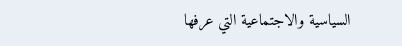السياسية والاجتماعية التي عرفها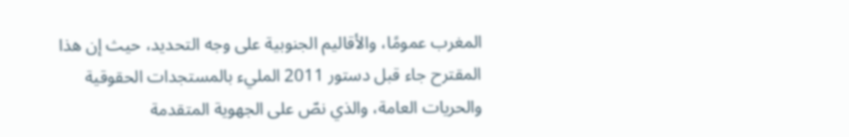المغرب عمومًا، والأقاليم الجنوبية على وجه التحديد، حيث إن هذا المقترح جاء قبل دستور 2011 المليء بالمستجدات الحقوقية والحريات العامة، والذي نصّ على الجهوية المتقدمة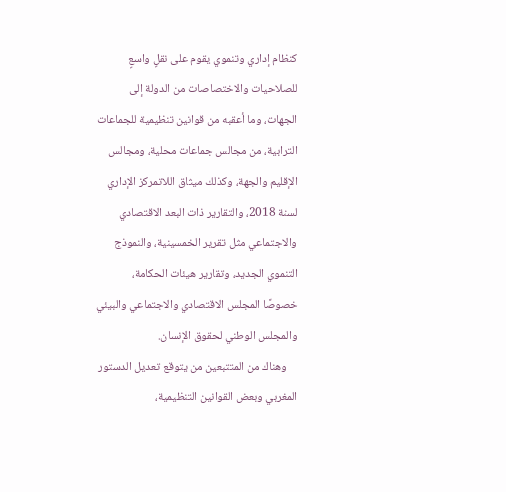كنظام إداري وتنموي يقوم على نقلٍ واسعٍ للصلاحيات والاختصاصات من الدولة إلى الجهات، وما أعقبه من قوانين تنظيمية للجماعات الترابية، من مجالس جماعات محلية، ومجالس الإقليم والجهة، وكذلك ميثاق اللاتمركز الإداري لسنة 2018، والتقارير ذات البعد الاقتصادي والاجتماعي مثل تقرير الخمسينية، والنموذج التنموي الجديد، وتقارير هيئات الحكامة، خصوصًا المجلس الاقتصادي والاجتماعي والبيئي والمجلس الوطني لحقوق الإنسان.
    وهناك من المتتبعين من يتوقع تعديل الدستور المغربي وبعض القوانين التنظيمية،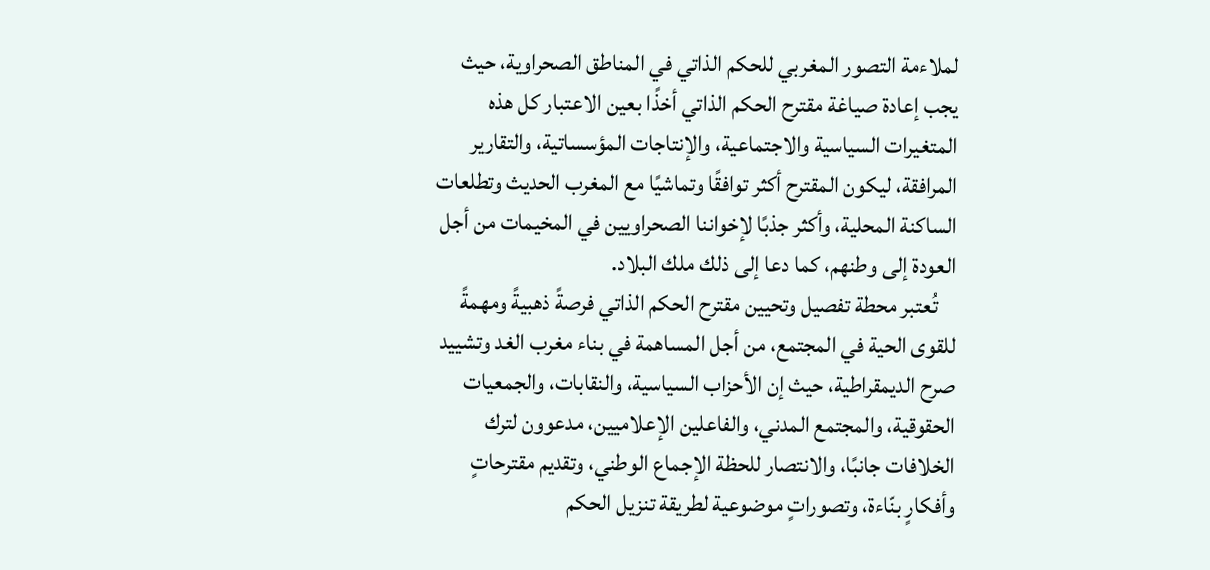لملاءمة التصور المغربي للحكم الذاتي في المناطق الصحراوية، حيث يجب إعادة صياغة مقترح الحكم الذاتي أخذًا بعين الاعتبار كل هذه المتغيرات السياسية والاجتماعية، والإنتاجات المؤسساتية، والتقارير المرافقة، ليكون المقترح أكثر توافقًا وتماشيًا مع المغرب الحديث وتطلعات الساكنة المحلية، وأكثر جذبًا لإخواننا الصحراويين في المخيمات من أجل العودة إلى وطنهم، كما دعا إلى ذلك ملك البلاد.
    تُعتبر محطة تفصيل وتحيين مقترح الحكم الذاتي فرصةً ذهبيةً ومهمةً للقوى الحية في المجتمع، من أجل المساهمة في بناء مغرب الغد وتشييد صرح الديمقراطية، حيث إن الأحزاب السياسية، والنقابات، والجمعيات الحقوقية، والمجتمع المدني، والفاعلين الإعلاميين، مدعوون لترك الخلافات جانبًا، والانتصار للحظة الإجماع الوطني، وتقديم مقترحاتٍ وأفكارٍ بنّاءة، وتصوراتٍ موضوعية لطريقة تنزيل الحكم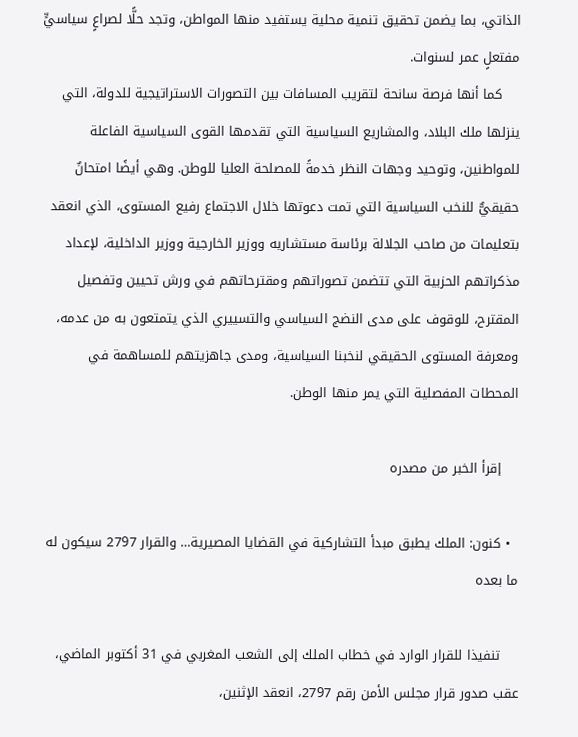الذاتي، بما يضمن تحقيق تنمية محلية يستفيد منها المواطن، وتجد حلًّا لصراعٍ سياسيٍّ مفتعلٍ عمر لسنوات.
    كما أنها فرصة سانحة لتقريب المسافات بين التصورات الاستراتيجية للدولة، التي ينزلها ملك البلاد، والمشاريع السياسية التي تقدمها القوى السياسية الفاعلة للمواطنين، وتوحيد وجهات النظر خدمةً للمصلحة العليا للوطن. وهي أيضًا امتحانٌ حقيقيٌّ للنخب السياسية التي تمت دعوتها خلال الاجتماع رفيع المستوى، الذي انعقد بتعليمات من صاحب الجلالة برئاسة مستشاريه ووزير الخارجية ووزير الداخلية، لإعداد مذكراتهم الحزبية التي تتضمن تصوراتهم ومقترحاتهم في ورش تحيين وتفصيل المقترح، للوقوف على مدى النضج السياسي والتسييري الذي يتمتعون به من عدمه، ومعرفة المستوى الحقيقي لنخبنا السياسية، ومدى جاهزيتهم للمساهمة في المحطات المفصلية التي يمر منها الوطن.

    إقرأ الخبر من مصدره

  • كنون: الملك يطبق مبدأ التشاركية في القضايا المصيرية… والقرار 2797 سيكون له ما بعده

    تنفيذا للقرار الوارد في خطاب الملك إلى الشعب المغربي في 31 أكتوبر الماضي، عقب صدور قرار مجلس الأمن رقم 2797، انعقد الإثنين،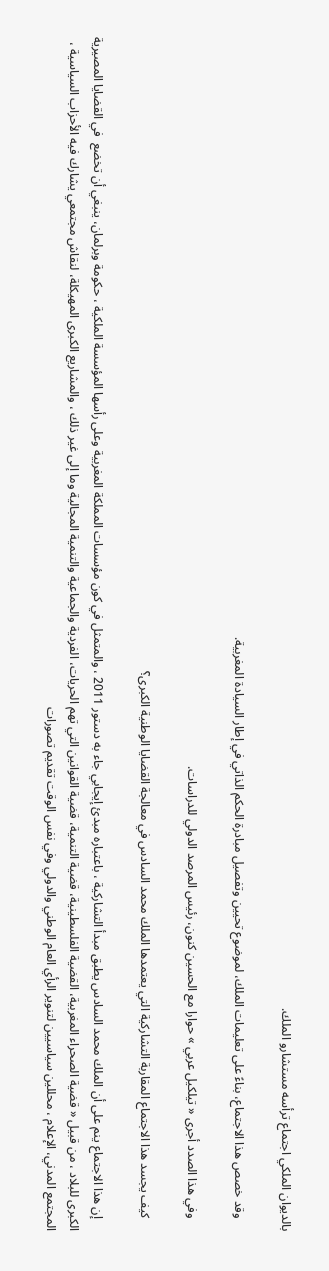بالديوان الملكي اجتماع ترأسه مستشارو الملك.

    وقد خصص هذا الاجتماع، بناءً على تعليمات الملك، لموضوع تحيين وتفصيل مبادرة الحكم الذاتي في إطار السيادة المغربية.

    وفي هذا الصدد أجرى « تيلكيل عربي » حوارا مع الحسين كنون، رئيس المرصد الدولي للدراسات.

    كيف يجسد هذا الاجتماع المقاربة التشاركية التي يعتمدها الملك محمد السادس في معالجة القضايا الوطنية الكبرى؟

    إن هذا الاجتماع ينم على أن الملك محمد السادس يطبق مبدأ التشاركية ، باعتباره مبدئ إيجابي جاء به دستور 2011 ، والمتمثل في كون مؤسسات المملكة المغربية وعلى رأسها المؤسسة الملكية ، حكومة وبرلمان، ينبغي أن تخضع  في القضايا المصيرية الكبرى للبلاد ، من قبيل « قضية الصحراء المغربية، القضية الفلسطينية، قضية التنمية، قضية القوانين التي تهم الحريات، الفردية والجماعية والتنمية المجالية وما إلى غير ذلك ، والمشاريع الكبرى المهيكلة، لنقاش مجتمعي يشارك فيه الأحزاب السياسية ، المجتمع المدني، الإعلام ، محللين سياسيين لتنوير الرأي العام الوطني والدولي وفي نفس الوقت تقديم تصورات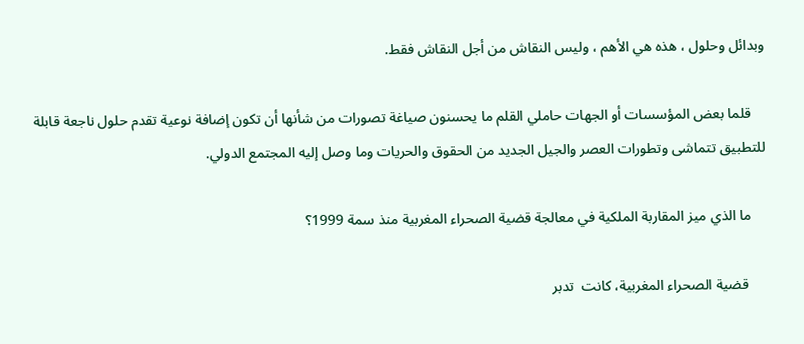وبدائل وحلول ، هذه هي الأهم ، وليس النقاش من أجل النقاش فقط.

    قلما بعض المؤسسات أو الجهات حاملي القلم ما يحسنون صياغة تصورات من شأنها أن تكون إضافة نوعية تقدم حلول ناجعة قابلة للتطبيق تتماشى وتطورات العصر والجيل الجديد من الحقوق والحريات وما وصل إليه المجتمع الدولي.

    ما الذي ميز المقاربة الملكية في معالجة قضية الصحراء المغربية منذ سمة 1999؟

     قضية الصحراء المغربية، كانت  تدبر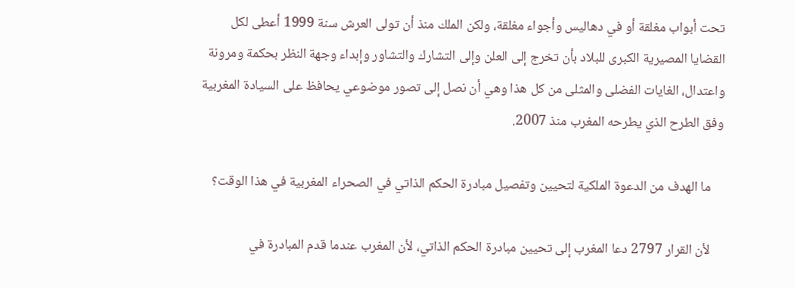تحت أبواب مغلقة أو في دهاليس وأجواء مغلقة، ولكن الملك منذ أن تولى العرش سنة 1999 أعطى لكل القضايا المصيرية الكبرى للبلاد بأن تخرج إلى العلن وإلى التشارك والتشاور وإبداء وجهة النظر بحكمة ومرونة واعتدال، الغايات الفضلى والمثلى من كل هذا وهي أن نصل إلى تصور موضوعي يحافظ على السيادة المغربية وفق الطرح الذي يطرحه المغرب منذ 2007.

    ما الهدف من الدعوة الملكية لتحيين وتفصيل مبادرة الحكم الذاتي في الصحراء المغربية في هذا الوقت؟

    لأن القرار 2797 دعا المغرب إلى تحيين مبادرة الحكم الذاتي، لأن المغرب عندما قدم المبادرة في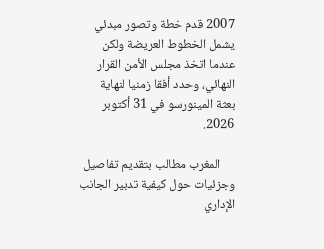2007 قدم خطة وتصور مبدئي يشمل الخطوط العريضة ولكن عندما اتخذ مجلس الأمن القرار النهائي، وحدد أفقا زمنيا لنهاية بعثة المينورسو في 31 أكتوبر 2026.

     المغرب مطالب بتقديم تفاصيل وجزئيات حول كيفية تدبير الجانب الإداري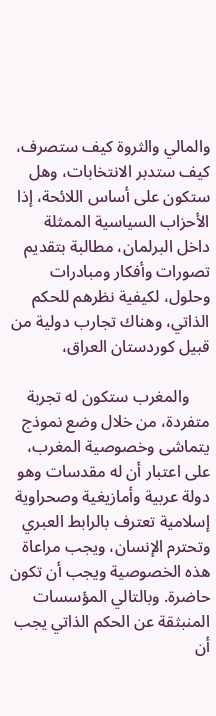والمالي والثروة كيف ستصرف، كيف ستدبر الانتخابات، وهل ستكون على أساس اللائحة، إذا الأحزاب السياسية الممثلة داخل البرلمان، مطالبة بتقديم تصورات وأفكار ومبادرات وحلول، لكيفية نظرهم للحكم الذاتي، وهناك تجارب دولية من قبيل كوردستان العراق،

     والمغرب ستكون له تجربة متفردة، من خلال وضع نموذج يتماشى وخصوصية المغرب، على اعتبار أن له مقدسات وهو دولة عربية وأمازيغية وصحراوية إسلامية تعترف بالرابط العبري وتحترم الإنسان، ويجب مراعاة هذه الخصوصية ويجب أن تكون حاضرة. وبالتالي المؤسسات المنبثقة عن الحكم الذاتي يجب أن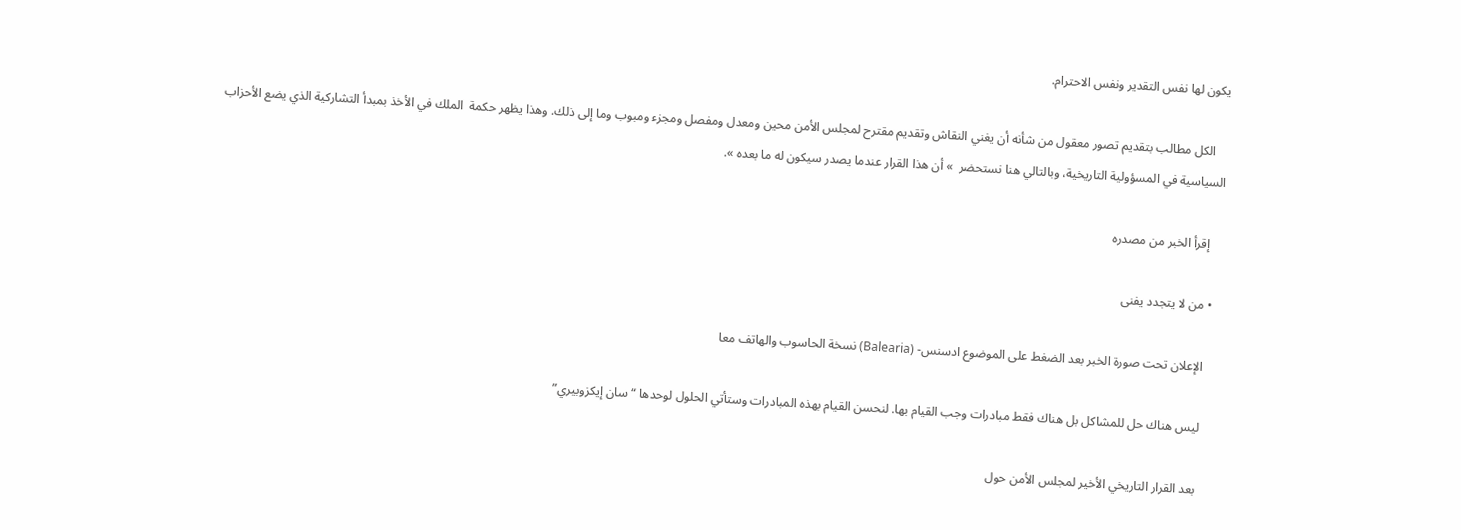يكون لها نفس التقدير ونفس الاحترام.

    الكل مطالب بتقديم تصور معقول من شأنه أن يغني النقاش وتقديم مقترح لمجلس الأمن محين ومعدل ومفصل ومجزء ومبوب وما إلى ذلك. وهذا يظهر حكمة  الملك في الأخذ بمبدأ التشاركية الذي يضع الأحزاب السياسية في المسؤولية التاريخية، وبالتالي هنا نستحضر  » أن هذا القرار عندما يصدر سيكون له ما بعده ».

    إقرأ الخبر من مصدره

  • من لا يتجدد يفنى

    الإعلان تحت صورة الخبر بعد الضغط على الموضوع ادسنس- (Balearia) نسخة الحاسوب والهاتف معا

    ليس هناك حل للمشاكل بل هناك فقط مبادرات وجب القيام بها. لنحسن القيام بهذه المبادرات وستأتي الحلول لوحدها “سان إيكزوبيري”

    بعد القرار التاريخي الأخير لمجلس الأمن حول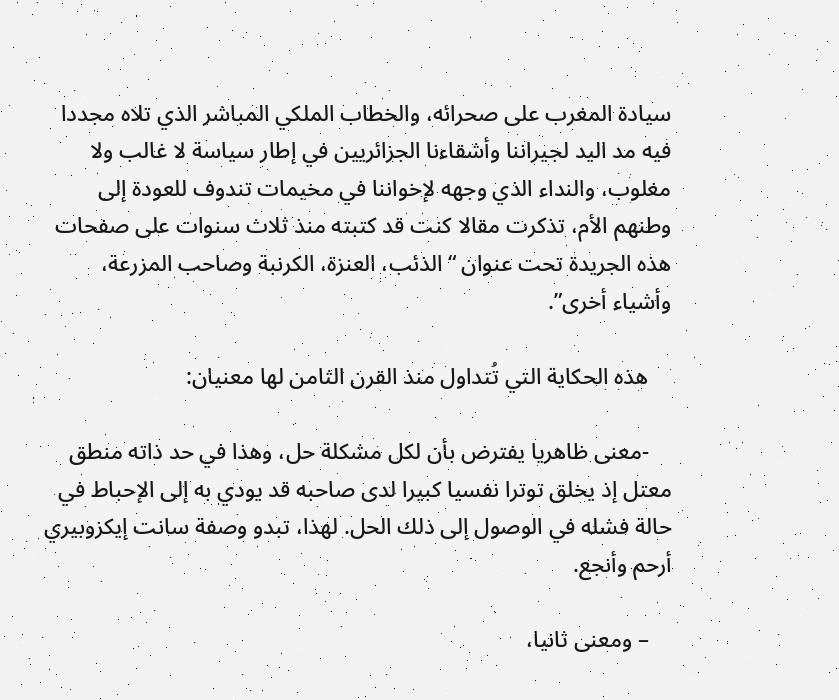سيادة المغرب على صحرائه، والخطاب الملكي المباشر الذي تلاه مجددا فيه مد اليد لجيراننا وأشقاءنا الجزائريين في إطار سياسة لا غالب ولا مغلوب، والنداء الذي وجهه لإخواننا في مخيمات تندوف للعودة إلى وطنهم الأم، تذكرت مقالا كنت قد كتبته منذ ثلاث سنوات على صفحات هذه الجريدة تحت عنوان “الذئب، العنزة، الكرنبة وصاحب المزرعة، وأشياء أخرى”.

    هذه الحكاية التي تُتداول منذ القرن الثامن لها معنيان:

    -معنى ظاهريا يفترض بأن لكل مشكلة حل، وهذا في حد ذاته منطق معتل إذ يخلق توترا نفسيا كبيرا لدى صاحبه قد يودي به إلى الإحباط في حالة فشله في الوصول إلى ذلك الحل. لهذا، تبدو وصفة سانت إيكزوبيري أرحم وأنجع.

    – ومعنى ثانيا،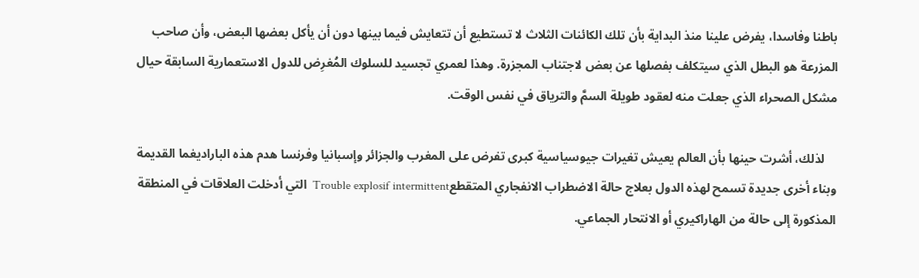باطنا وفاسدا، يفرض علينا منذ البداية بأن تلك الكائنات الثلاث لا تستطيع أن تتعايش فيما بينها دون أن يأكل بعضها البعض، وأن صاحب المزرعة هو البطل الذي سيتكلف بفصلها عن بعض لاجتناب المجزرة. وهذا لعمري تجسيد للسلوك المُغرِض للدول الاستعمارية السابقة حيال مشكل الصحراء الذي جعلت منه لعقود طويلة السمَّ والترياق في نفس الوقت.

    لذلك، أشرت حينها بأن العالم يعيش تغيرات جيوسياسية كبرى تفرض على المغرب والجزائر وإسبانيا وفرنسا هدم هذه الباراديغما القديمة وبناء أخرى جديدة تسمح لهذه الدول بعلاج حالة الاضطراب الانفجاري المتقطعTrouble explosif intermittent  التي أدخلت العلاقات في المنطقة المذكورة إلى حالة من الهاراكيري أو الانتحار الجماعي.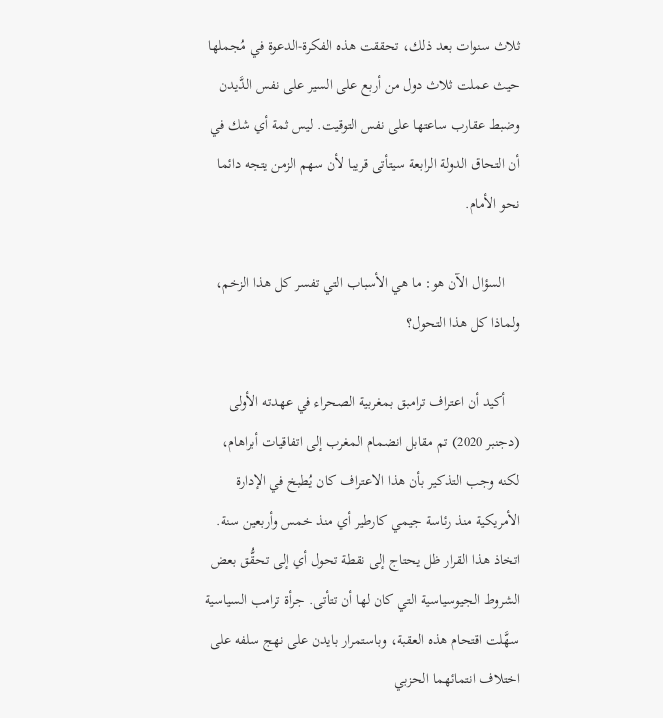ثلاث سنوات بعد ذلك، تحققت هذه الفكرة-الدعوة في مُجملها حيث عملت ثلاث دول من أربع على السير على نفس الدَّيدن وضبط عقارب ساعتها على نفس التوقيت. ليس ثمة أي شك في أن التحاق الدولة الرابعة سيتأتى قريبا لأن سهم الزمن يتجه دائما نحو الأمام.

    السؤال الآن هو: ما هي الأسباب التي تفسر كل هذا الزخم، ولماذا كل هذا التحول؟

    أكيد أن اعتراف ترامبق بمغربية الصحراء في عهدته الأولى (دجنبر 2020) تم مقابل انضمام المغرب إلى اتفاقيات أبراهام، لكنه وجب التذكير بأن هذا الاعتراف كان يُطبخ في الإدارة الأمريكية منذ رئاسة جيمي كارطير أي منذ خمس وأربعين سنة. اتخاذ هذا القرار ظل يحتاج إلى نقطة تحول أي إلى تحقُّق بعض الشروط الجيوسياسية التي كان لها أن تتأتى. جرأة ترامب السياسية سهَّلت اقتحام هذه العقبة، وباستمرار بايدن على نهج سلفه على اختلاف انتمائهما الحزبي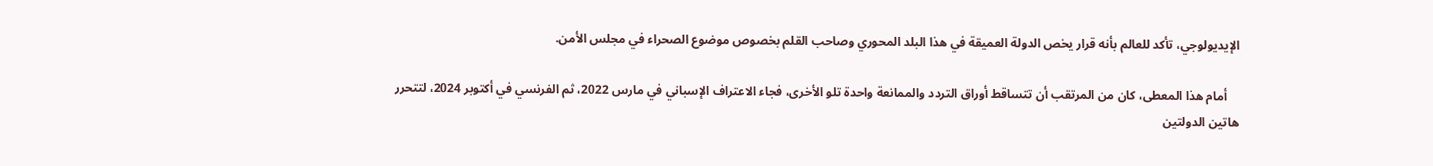الإيديولوجي، تأكد للعالم بأنه قرار يخص الدولة العميقة في هذا البلد المحوري وصاحب القلم بخصوص موضوع الصحراء في مجلس الأمن.

    أمام هذا المعطى، كان من المرتقب أن تتساقط أوراق التردد والممانعة واحدة تلو الأخرى، فجاء الاعتراف الإسباني في مارس 2022، ثم الفرنسي في أكتوبر 2024، لتتحرر هاتين الدولتين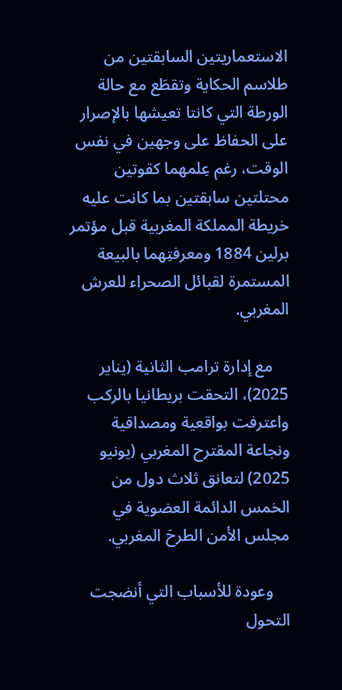الاستعماريتين السابقتين من طلاسم الحكاية وتقطَع مع حالة الورطة التي كانتا تعيشها بالإصرار على الحفاظ على وجهين في نفس الوقت، رغم عِلمهما كقوتين محتلتين سابقتين بما كانت عليه خريطة المملكة المغربية قبل مؤتمر برلين 1884 ومعرفتِهما بالبيعة المستمرة لقبائل الصحراء للعرش المغربي.

    مع إدارة ترامب الثانية (يناير 2025)، التحقت بريطانيا بالركب واعترفت بواقعية ومصداقية ونجاعة المقترح المغربي (يونيو 2025) لتعانق ثلاث دول من الخمس الدائمة العضوية في مجلس الأمن الطرحَ المغربي.

    وعودة للأسباب التي أنضجت التحول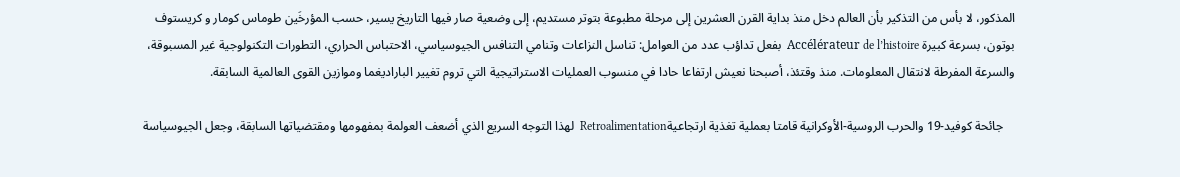المذكور، لا بأس من التذكير بأن العالم دخل منذ بداية القرن العشرين إلى مرحلة مطبوعة بتوتر مستديم، إلى وضعية صار فيها التاريخ يسير، حسب المؤرخَين طوماس كومار و كريستوف بوتون، بسرعة كبيرة Accélérateur de l’histoire  بفعل تداؤب عدد من العوامل: تناسل النزاعات وتنامي التنافس الجيوسياسي، الاحتباس الحراري، التطورات التكنولوجية غير المسبوقة، والسرعة المفرطة لانتقال المعلومات. منذ وقتئذ، أصبحنا نعيش ارتفاعا حادا في منسوب العمليات الاستراتيجية التي تروم تغيير الباراديغما وموازين القوى العالمية السابقة.

    جائحة كوفيد-19 والحرب الروسية-الأوكرانية قامتا بعملية تغذية ارتجاعيةRetroalimentation  لهذا التوجه السريع الذي أضعف العولمة بمفهومها ومقتضياتها السابقة، وجعل الجيوسياسة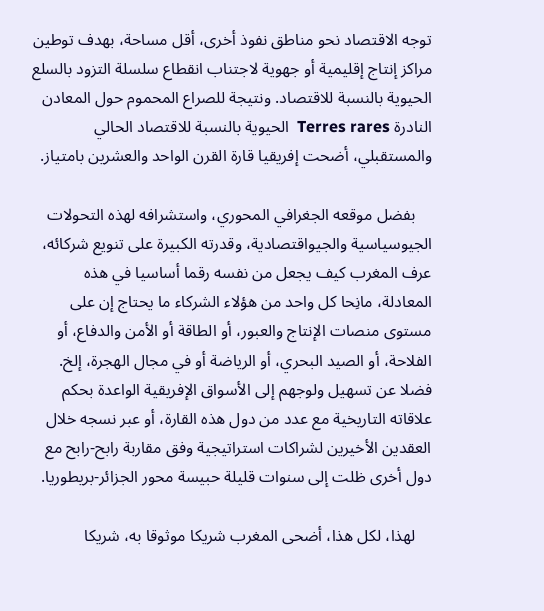توجه الاقتصاد نحو مناطق نفوذ أخرى، أقل مساحة، بهدف توطين مراكز إنتاج إقليمية أو جهوية لاجتناب انقطاع سلسلة التزود بالسلع الحيوية بالنسبة للاقتصاد. ونتيجة للصراع المحموم حول المعادن النادرة Terres rares  الحيوية بالنسبة للاقتصاد الحالي والمستقبلي، أضحت إفريقيا قارة القرن الواحد والعشرين بامتياز.

    بفضل موقعه الجغرافي المحوري، واستشرافه لهذه التحولات الجيوسياسية والجيواقتصادية، وقدرته الكبيرة على تنويع شركائه، عرف المغرب كيف يجعل من نفسه رقما أساسيا في هذه المعادلة، مانِحا كل واحد من هؤلاء الشركاء ما يحتاج إن على مستوى منصات الإنتاج والعبور، أو الطاقة أو الأمن والدفاع، أو الفلاحة، أو الصيد البحري، أو الرياضة أو في مجال الهجرة، إلخ. فضلا عن تسهيل ولوجهم إلى الأسواق الإفريقية الواعدة بحكم علاقاته التاريخية مع عدد من دول هذه القارة، أو عبر نسجه خلال العقدين الأخيرين لشراكات استراتيجية وفق مقاربة رابح-رابح مع دول أخرى ظلت إلى سنوات قليلة حبيسة محور الجزائر-بريطوريا.

    لهذا، لكل هذا، أضحى المغرب شريكا موثوقا به، شريكا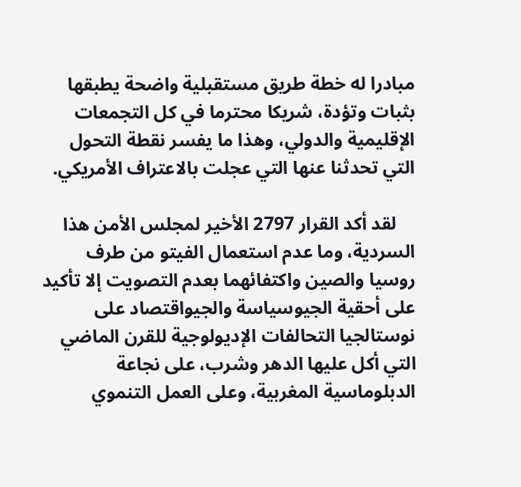مبادرا له خطة طريق مستقبلية واضحة يطبقها بثبات وتؤدة، شريكا محترما في كل التجمعات الإقليمية والدولي، وهذا ما يفسر نقطة التحول التي تحدثنا عنها التي عجلت بالاعتراف الأمريكي.

    لقد أكد القرار 2797 الأخير لمجلس الأمن هذا السردية، وما عدم استعمال الفيتو من طرف روسيا والصين واكتفائهما بعدم التصويت إلا تأكيد على أحقية الجيوسياسة والجيواقتصاد على نوستالجيا التحالفات الإديولوجية للقرن الماضي التي أكل عليها الدهر وشرب، على نجاعة الدبلوماسية المغربية، وعلى العمل التنموي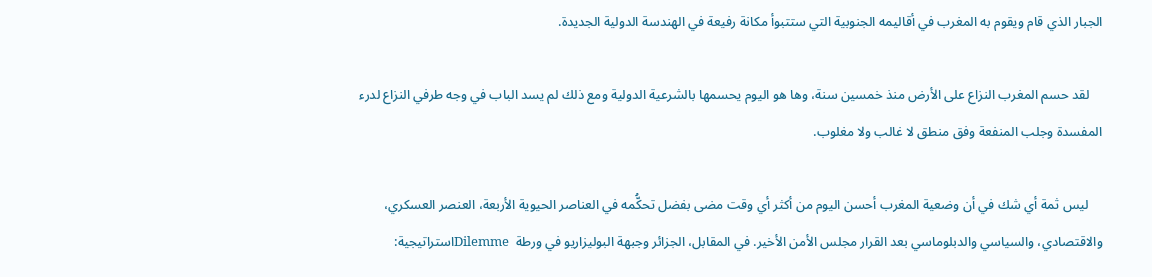الجبار الذي قام ويقوم به المغرب في أقاليمه الجنوبية التي ستتبوأ مكانة رفيعة في الهندسة الدولية الجديدة.

    لقد حسم المغرب النزاع على الأرض منذ خمسين سنة، وها هو اليوم يحسمها بالشرعية الدولية ومع ذلك لم يسد الباب في وجه طرفي النزاع لدرء المفسدة وجلب المنفعة وفق منطق لا غالب ولا مغلوب.

    ليس ثمة أي شك في أن وضعية المغرب أحسن اليوم من أكثر أي وقت مضى بفضل تحكُّمه في العناصر الحيوية الأربعة، العنصر العسكري، والاقتصادي، والسياسي والدبلوماسي بعد القرار مجلس الأمن الأخير. في المقابل، الجزائر وجبهة البوليزاريو في ورطة  Dilemmeاستراتيجية: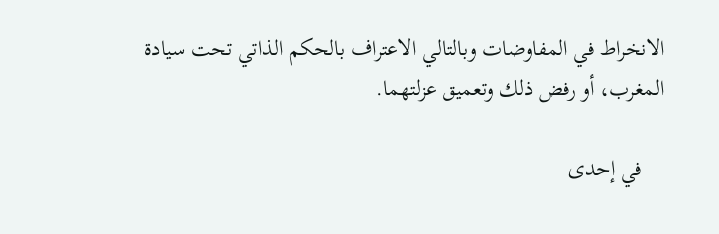الانخراط في المفاوضات وبالتالي الاعتراف بالحكم الذاتي تحت سيادة المغرب، أو رفض ذلك وتعميق عزلتهما.

    في إحدى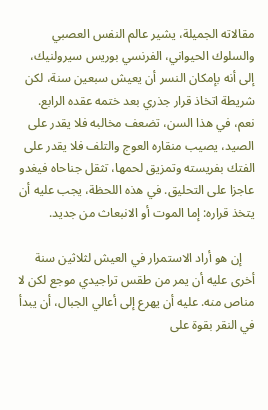مقالاته الجميلة، يشير عالم النفس العصبي والسلوك الحيواني، الفرنسي بوريس سيرولنيك، إلى أنه بإمكان النسر أن يعيش سبعين سنة، لكن شريطة اتخاذ قرار جذري بعد ختمه عقده الرابع. نعم، في هذا السن، تضعف مخالبه فلا يقدر على الصيد، يصيب منقاره العوج والتلف فلا يقدر على الفتك بفريسته وتمزيق لحمها، تثقل جناحاه فيغدو عاجزا على التحليق. في هذه اللحظة، يجب عليه أن يتخذ قراره: إما الموت أو الانبعاث من جديد.

    إن هو أراد الاستمرار في العيش لثلاثين سنة أخرى عليه أن يمر من طقس تراجيدي موجع لكن لا مناص منه. عليه أن يهرع إلى أعالي الجبال، أن يبدأ في النقر بقوة على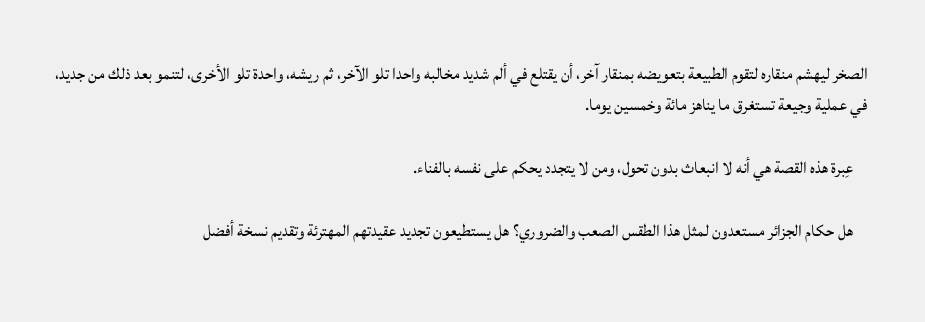الصخر ليهشم منقاره لتقوم الطبيعة بتعويضه بمنقار آخر، أن يقتلع في ألم شديد مخالبه واحدا تلو الآخر، ثم ريشه، واحدة تلو الأخرى، لتنمو بعد ذلك من جديد، في عملية وجيعة تستغرق ما يناهز مائة وخمسين يوما.

    عِبرة هذه القصة هي أنه لا انبعاث بدون تحول، ومن لا يتجدد يحكم على نفسه بالفناء.

    هل حكام الجزائر مستعدون لمثل هذا الطقس الصعب والضروري؟ هل يستطيعون تجديد عقيدتهم المهترئة وتقديم نسخة أفضل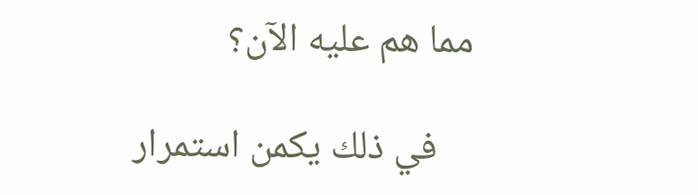مما هم عليه الآن؟

    في ذلك يكمن استمرار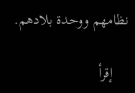نظامهم ووحدة بلادهم.

    إقرأ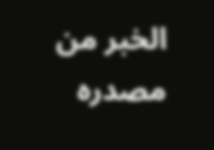الخبر من مصدره